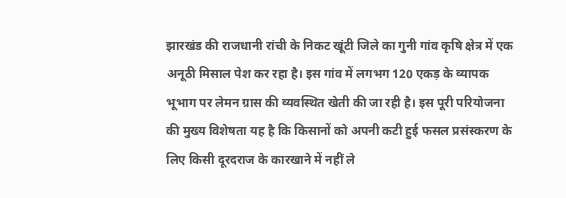झारखंड की राजधानी रांची के निकट खूंटी जिले का गुनी गांव कृषि क्षेत्र में एक अनूठी मिसाल पेश कर रहा है। इस गांव में लगभग 120 एकड़ के व्यापक भूभाग पर लेमन ग्रास की व्यवस्थित खेती की जा रही है। इस पूरी परियोजना की मुख्य विशेषता यह है कि किसानों को अपनी कटी हुई फसल प्रसंस्करण के लिए किसी दूरदराज के कारखाने में नहीं ले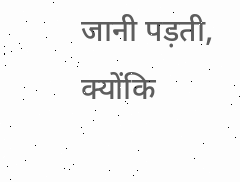जानी पड़ती, क्योंकि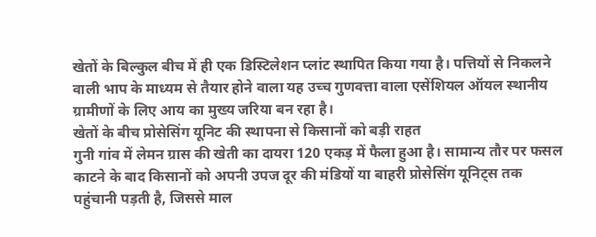खेतों के बिल्कुल बीच में ही एक डिस्टिलेशन प्लांट स्थापित किया गया है। पत्तियों से निकलने वाली भाप के माध्यम से तैयार होने वाला यह उच्च गुणवत्ता वाला एसेंशियल ऑयल स्थानीय ग्रामीणों के लिए आय का मुख्य जरिया बन रहा है।
खेतों के बीच प्रोसेसिंग यूनिट की स्थापना से किसानों को बड़ी राहत
गुनी गांव में लेमन ग्रास की खेती का दायरा 120 एकड़ में फैला हुआ है। सामान्य तौर पर फसल काटने के बाद किसानों को अपनी उपज दूर की मंडियों या बाहरी प्रोसेसिंग यूनिट्स तक पहुंचानी पड़ती है, जिससे माल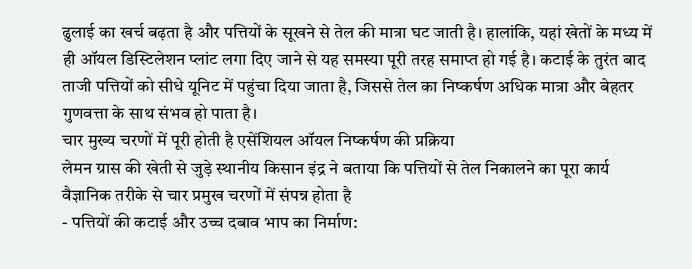ढुलाई का खर्च बढ़ता है और पत्तियों के सूखने से तेल की मात्रा घट जाती है। हालांकि, यहां खेतों के मध्य में ही ऑयल डिस्टिलेशन प्लांट लगा दिए जाने से यह समस्या पूरी तरह समाप्त हो गई है। कटाई के तुरंत बाद ताजी पत्तियों को सीधे यूनिट में पहुंचा दिया जाता है, जिससे तेल का निष्कर्षण अधिक मात्रा और बेहतर गुणवत्ता के साथ संभव हो पाता है।
चार मुख्य चरणों में पूरी होती है एसेंशियल ऑयल निष्कर्षण की प्रक्रिया
लेमन ग्रास की खेती से जुड़े स्थानीय किसान इंद्र ने बताया कि पत्तियों से तेल निकालने का पूरा कार्य वैज्ञानिक तरीके से चार प्रमुख चरणों में संपन्न होता है
- पत्तियों की कटाई और उच्च दबाव भाप का निर्माण: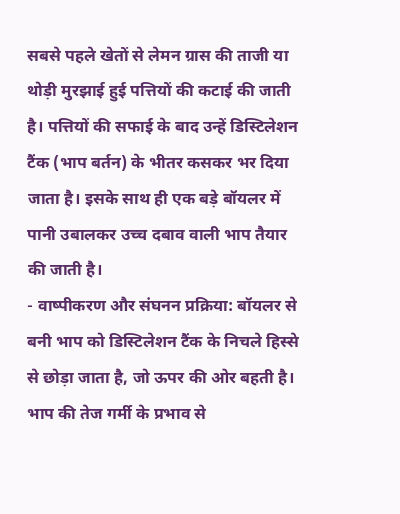सबसे पहले खेतों से लेमन ग्रास की ताजी या थोड़ी मुरझाई हुई पत्तियों की कटाई की जाती है। पत्तियों की सफाई के बाद उन्हें डिस्टिलेशन टैंक (भाप बर्तन) के भीतर कसकर भर दिया जाता है। इसके साथ ही एक बड़े बॉयलर में पानी उबालकर उच्च दबाव वाली भाप तैयार की जाती है।
- वाष्पीकरण और संघनन प्रक्रिया: बॉयलर से बनी भाप को डिस्टिलेशन टैंक के निचले हिस्से से छोड़ा जाता है, जो ऊपर की ओर बहती है। भाप की तेज गर्मी के प्रभाव से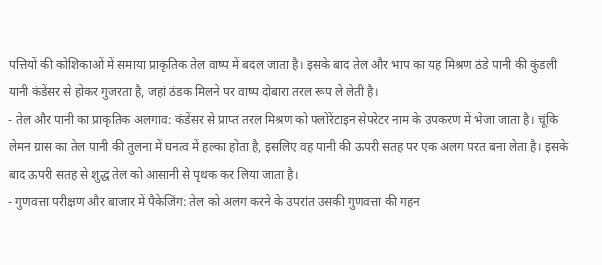पत्तियों की कोशिकाओं में समाया प्राकृतिक तेल वाष्प में बदल जाता है। इसके बाद तेल और भाप का यह मिश्रण ठंडे पानी की कुंडली यानी कंडेंसर से होकर गुजरता है, जहां ठंडक मिलने पर वाष्प दोबारा तरल रूप ले लेती है।
- तेल और पानी का प्राकृतिक अलगाव: कंडेंसर से प्राप्त तरल मिश्रण को फ्लोरेंटाइन सेपरेटर नाम के उपकरण में भेजा जाता है। चूंकि लेमन ग्रास का तेल पानी की तुलना में घनत्व में हल्का होता है, इसलिए वह पानी की ऊपरी सतह पर एक अलग परत बना लेता है। इसके बाद ऊपरी सतह से शुद्ध तेल को आसानी से पृथक कर लिया जाता है।
- गुणवत्ता परीक्षण और बाजार में पैकेजिंग: तेल को अलग करने के उपरांत उसकी गुणवत्ता की गहन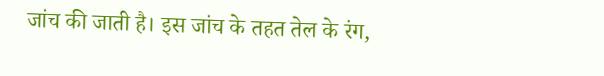जांच की जाती है। इस जांच के तहत तेल के रंग,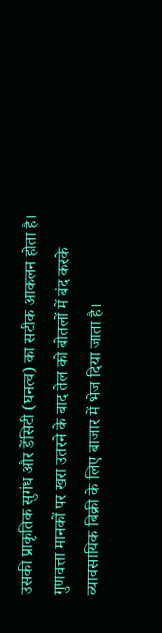उसकी प्राकृतिक सुगंध और डेंसिटी (घनत्व) का सटीक आकलन होता है। गुणवत्ता मानकों पर खरा उतरने के बाद तेल को बोतलों में बंद करके व्यावसायिक बिक्री के लिए बाजार में भेज दिया जाता है।